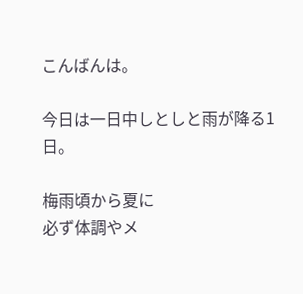こんばんは。

今日は一日中しとしと雨が降る1日。

梅雨頃から夏に
必ず体調やメ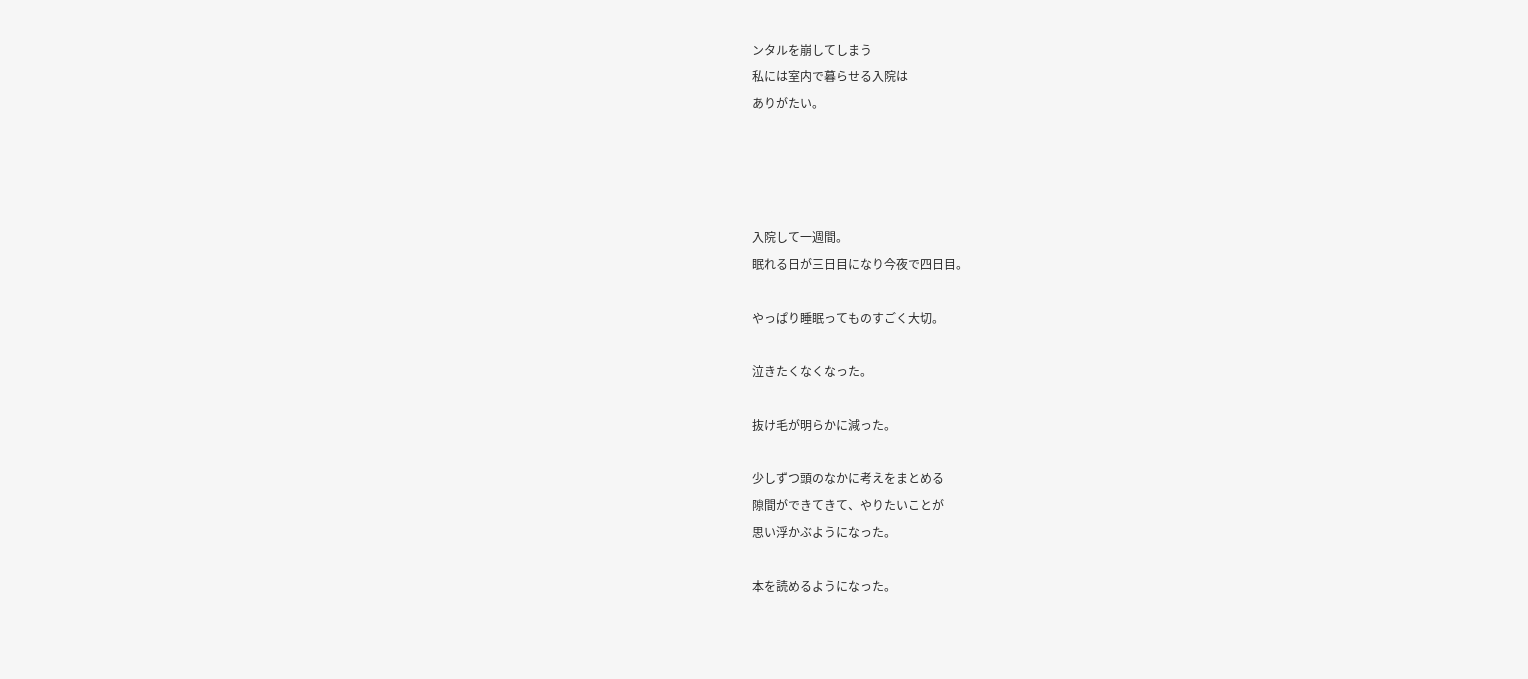ンタルを崩してしまう
私には室内で暮らせる入院は
ありがたい。




入院して一週間。
眠れる日が三日目になり今夜で四日目。

やっぱり睡眠ってものすごく大切。

泣きたくなくなった。

抜け毛が明らかに減った。

少しずつ頭のなかに考えをまとめる
隙間ができてきて、やりたいことが
思い浮かぶようになった。

本を読めるようになった。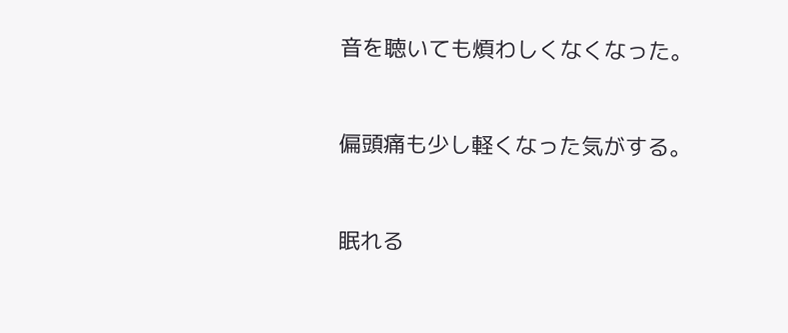音を聴いても煩わしくなくなった。



偏頭痛も少し軽くなった気がする。



眠れる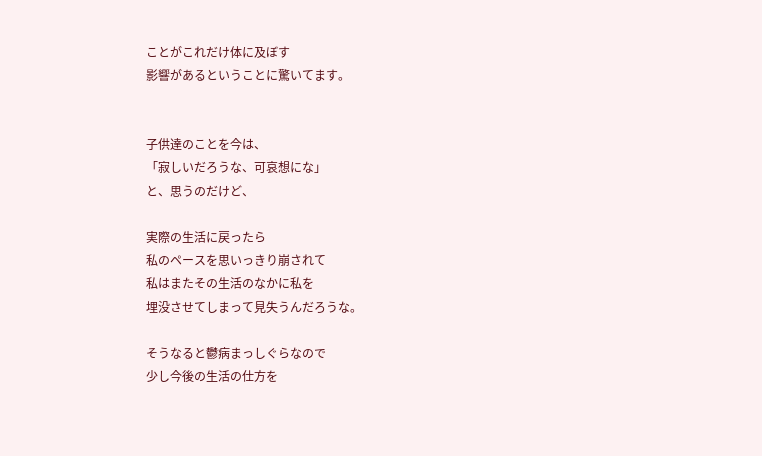ことがこれだけ体に及ぼす
影響があるということに驚いてます。


子供達のことを今は、
「寂しいだろうな、可哀想にな」
と、思うのだけど、

実際の生活に戻ったら
私のペースを思いっきり崩されて
私はまたその生活のなかに私を
埋没させてしまって見失うんだろうな。

そうなると鬱病まっしぐらなので
少し今後の生活の仕方を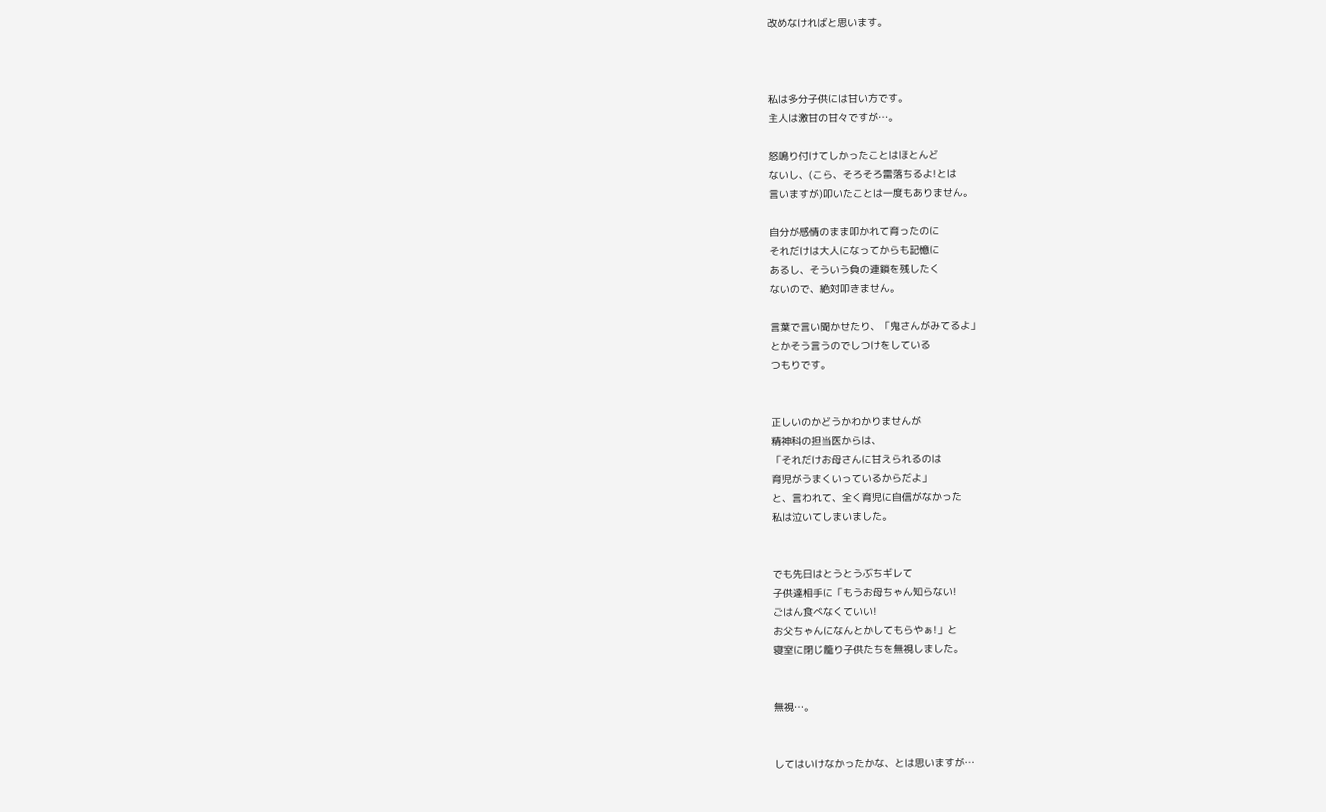改めなければと思います。



私は多分子供には甘い方です。
主人は激甘の甘々ですが…。

怒鳴り付けてしかったことはほとんど
ないし、(こら、そろそろ雷落ちるよ!とは
言いますが)叩いたことは一度もありません。

自分が感情のまま叩かれて育ったのに
それだけは大人になってからも記憶に
あるし、そういう負の連鎖を残したく
ないので、絶対叩きません。

言葉で言い聞かせたり、「鬼さんがみてるよ」
とかそう言うのでしつけをしている
つもりです。


正しいのかどうかわかりませんが
精神科の担当医からは、
「それだけお母さんに甘えられるのは
育児がうまくいっているからだよ」
と、言われて、全く育児に自信がなかった
私は泣いてしまいました。


でも先日はとうとうぶちギレて
子供達相手に「もうお母ちゃん知らない!
ごはん食べなくていい!
お父ちゃんになんとかしてもらやぁ!」と
寝室に閉じ籠り子供たちを無視しました。


無視…。


してはいけなかったかな、とは思いますが…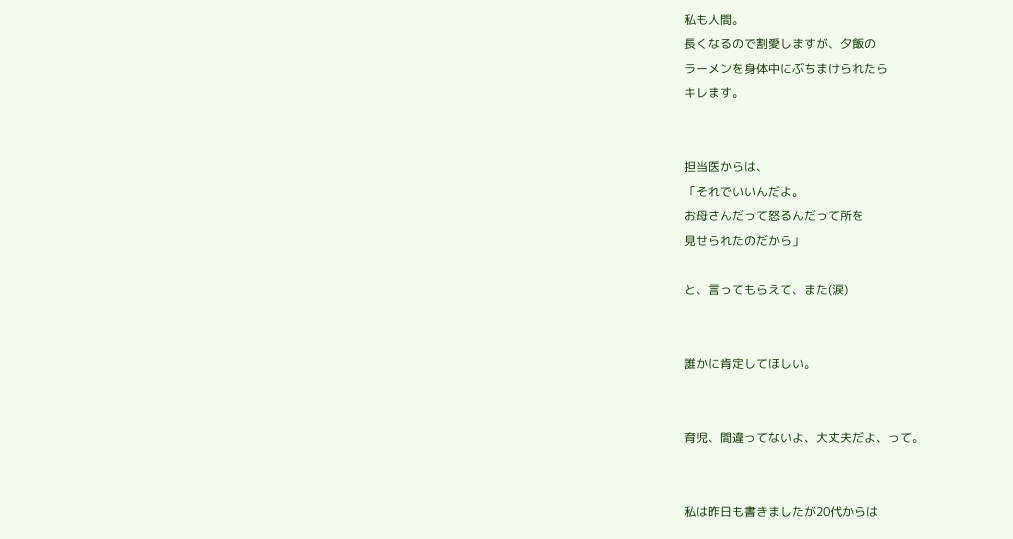私も人間。
長くなるので割愛しますが、夕飯の
ラーメンを身体中にぶちまけられたら
キレます。


担当医からは、
「それでいいんだよ。
お母さんだって怒るんだって所を
見せられたのだから」

と、言ってもらえて、また(涙)


誰かに肯定してほしい。


育児、間違ってないよ、大丈夫だよ、って。


私は昨日も書きましたが20代からは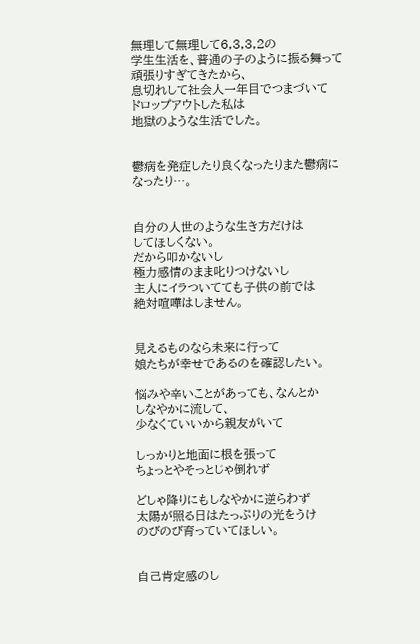無理して無理して6,3,3,2の
学生生活を、普通の子のように振る舞って
頑張りすぎてきたから、
息切れして社会人一年目でつまづいて
ドロップアウトした私は
地獄のような生活でした。


鬱病を発症したり良くなったりまた鬱病に
なったり…。


自分の人世のような生き方だけは
してほしくない。
だから叩かないし
極力感情のまま叱りつけないし
主人にイラついてても子供の前では
絶対喧嘩はしません。


見えるものなら未来に行って
娘たちが幸せであるのを確認したい。

悩みや辛いことがあっても、なんとか
しなやかに流して、
少なくていいから親友がいて

しっかりと地面に根を張って
ちょっとやそっとじゃ倒れず

どしゃ降りにもしなやかに逆らわず
太陽が照る日はたっぷりの光をうけ
のびのび育っていてほしい。


自己肯定感のし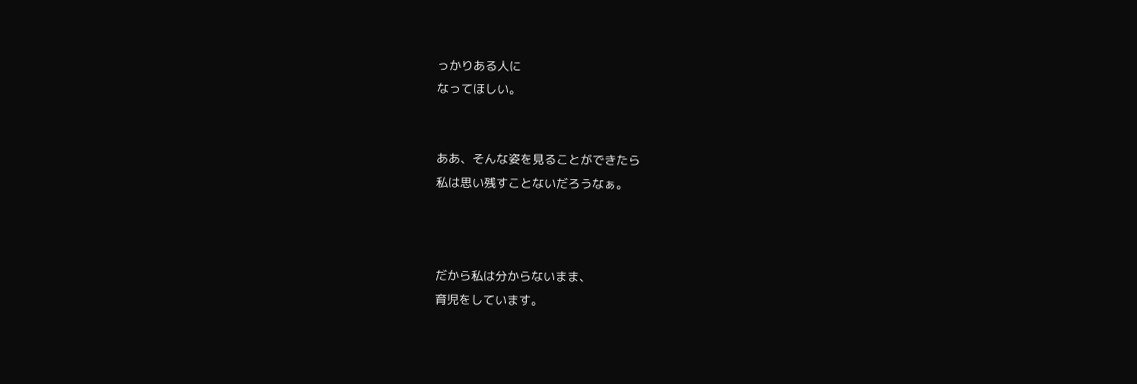っかりある人に
なってほしい。


ああ、そんな姿を見ることができたら
私は思い残すことないだろうなぁ。



だから私は分からないまま、
育児をしています。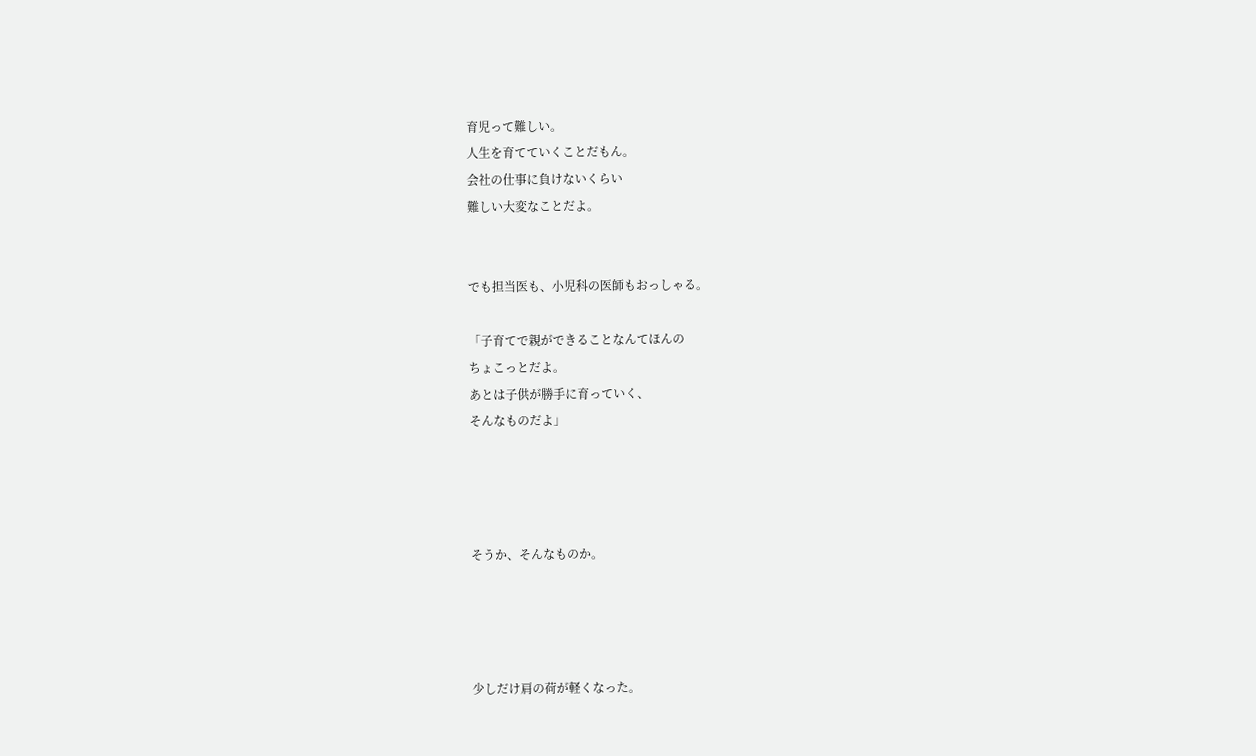育児って難しい。
人生を育てていくことだもん。
会社の仕事に負けないくらい
難しい大変なことだよ。


でも担当医も、小児科の医師もおっしゃる。

「子育てで親ができることなんてほんの
ちょこっとだよ。
あとは子供が勝手に育っていく、
そんなものだよ」




そうか、そんなものか。




少しだけ肩の荷が軽くなった。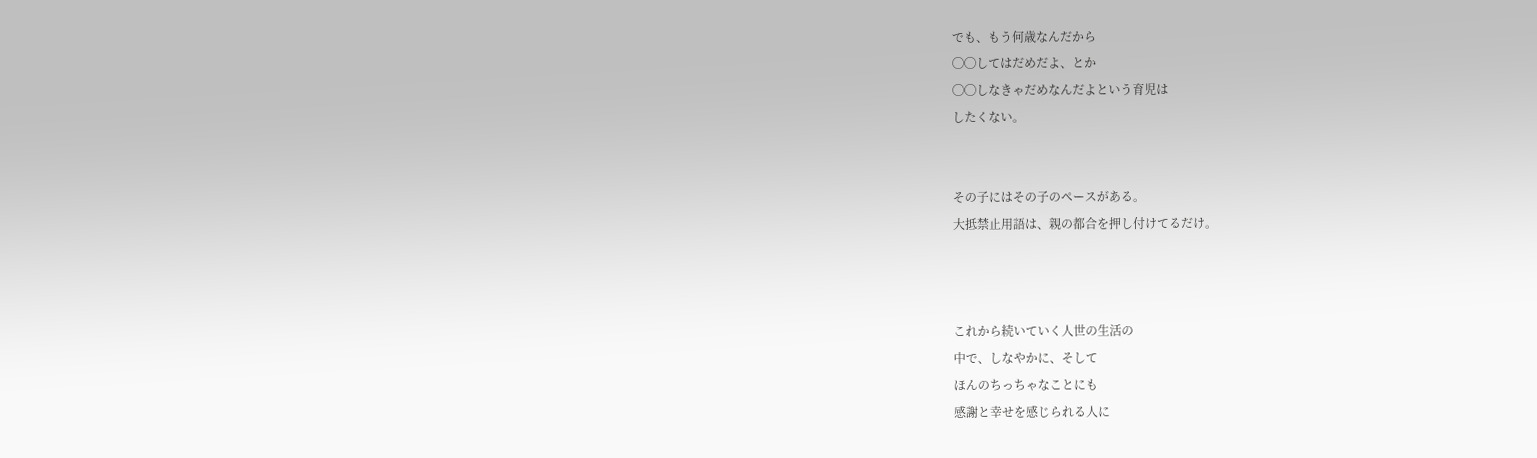でも、もう何歳なんだから
◯◯してはだめだよ、とか
◯◯しなきゃだめなんだよという育児は
したくない。


その子にはその子のペースがある。
大抵禁止用語は、親の都合を押し付けてるだけ。



これから続いていく人世の生活の
中で、しなやかに、そして
ほんのちっちゃなことにも
感謝と幸せを感じられる人に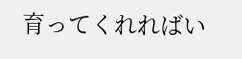育ってくれればい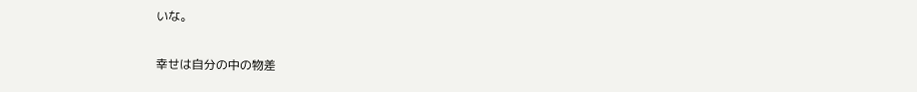いな。


幸せは自分の中の物差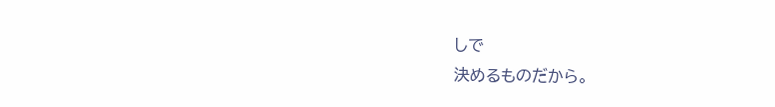しで
決めるものだから。